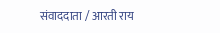संवाददाता / आरती राय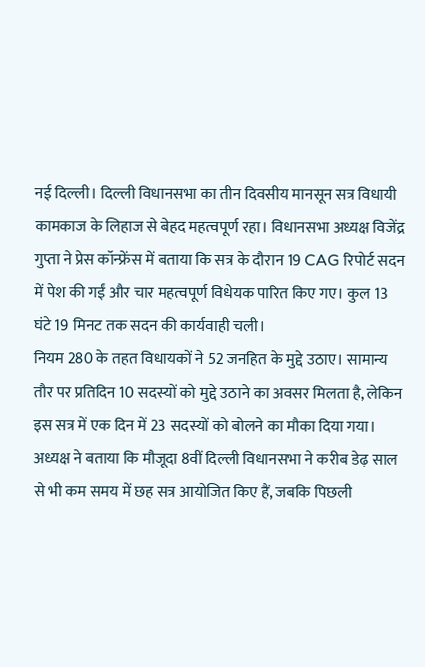नई दिल्ली। दिल्ली विधानसभा का तीन दिवसीय मानसून सत्र विधायी कामकाज के लिहाज से बेहद महत्वपूर्ण रहा। विधानसभा अध्यक्ष विजेंद्र गुप्ता ने प्रेस कॉन्फ्रेंस में बताया कि सत्र के दौरान 19 CAG रिपोर्ट सदन में पेश की गईं और चार महत्वपूर्ण विधेयक पारित किए गए। कुल 13 घंटे 19 मिनट तक सदन की कार्यवाही चली।
नियम 280 के तहत विधायकों ने 52 जनहित के मुद्दे उठाए। सामान्य तौर पर प्रतिदिन 10 सदस्यों को मुद्दे उठाने का अवसर मिलता है, लेकिन इस सत्र में एक दिन में 23 सदस्यों को बोलने का मौका दिया गया।
अध्यक्ष ने बताया कि मौजूदा 8वीं दिल्ली विधानसभा ने करीब डेढ़ साल से भी कम समय में छह सत्र आयोजित किए हैं, जबकि पिछली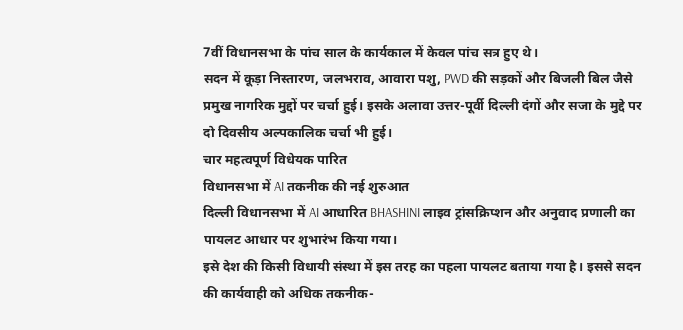7वीं विधानसभा के पांच साल के कार्यकाल में केवल पांच सत्र हुए थे।
सदन में कूड़ा निस्तारण, जलभराव, आवारा पशु, PWD की सड़कों और बिजली बिल जैसे प्रमुख नागरिक मुद्दों पर चर्चा हुई। इसके अलावा उत्तर-पूर्वी दिल्ली दंगों और सजा के मुद्दे पर दो दिवसीय अल्पकालिक चर्चा भी हुई।
चार महत्वपूर्ण विधेयक पारित
विधानसभा में AI तकनीक की नई शुरुआत
दिल्ली विधानसभा में AI आधारित BHASHINI लाइव ट्रांसक्रिप्शन और अनुवाद प्रणाली का पायलट आधार पर शुभारंभ किया गया।
इसे देश की किसी विधायी संस्था में इस तरह का पहला पायलट बताया गया है। इससे सदन की कार्यवाही को अधिक तकनीक-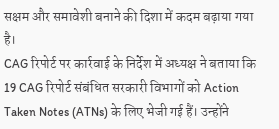सक्षम और समावेशी बनाने की दिशा में कदम बढ़ाया गया है।
CAG रिपोर्ट पर कार्रवाई के निर्देश में अध्यक्ष ने बताया कि 19 CAG रिपोर्ट संबंधित सरकारी विभागों को Action Taken Notes (ATNs) के लिए भेजी गई हैं। उन्होंने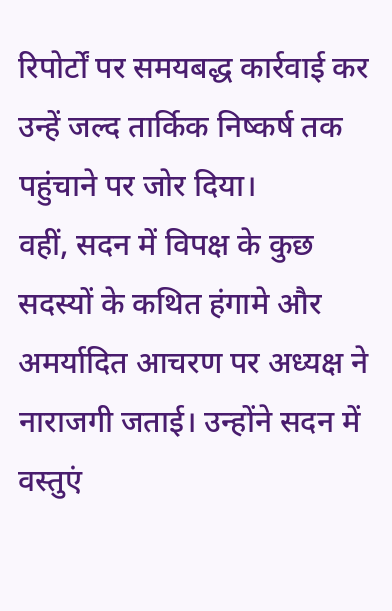रिपोर्टों पर समयबद्ध कार्रवाई कर उन्हें जल्द तार्किक निष्कर्ष तक पहुंचाने पर जोर दिया।
वहीं, सदन में विपक्ष के कुछ सदस्यों के कथित हंगामे और अमर्यादित आचरण पर अध्यक्ष ने नाराजगी जताई। उन्होंने सदन में वस्तुएं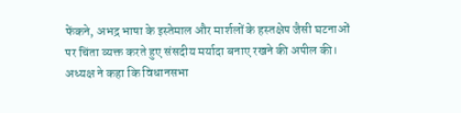फेंकने, अभद्र भाषा के इस्तेमाल और मार्शलों के हस्तक्षेप जैसी घटनाओं पर चिंता व्यक्त करते हुए संसदीय मर्यादा बनाए रखने की अपील की।
अध्यक्ष ने कहा कि विधानसभा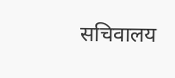सचिवालय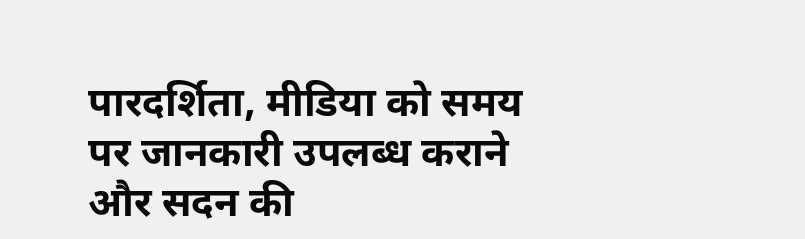पारदर्शिता, मीडिया को समय पर जानकारी उपलब्ध कराने और सदन की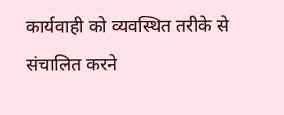कार्यवाही को व्यवस्थित तरीके से संचालित करने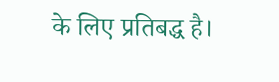के लिए प्रतिबद्ध है।